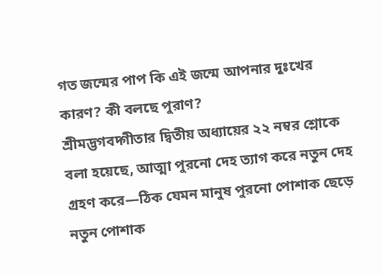গত জন্মের পাপ কি এই জন্মে আপনার দুঃখের কারণ? কী বলছে পুরাণ?
শ্রীমদ্ভগবদ্গীতার দ্বিতীয় অধ্যায়ের ২২ নম্বর শ্লোকে বলা হয়েছে, আত্মা পুরনো দেহ ত্যাগ করে নতুন দেহ গ্রহণ করে—ঠিক যেমন মানুষ পুরনো পোশাক ছেড়ে নতুন পোশাক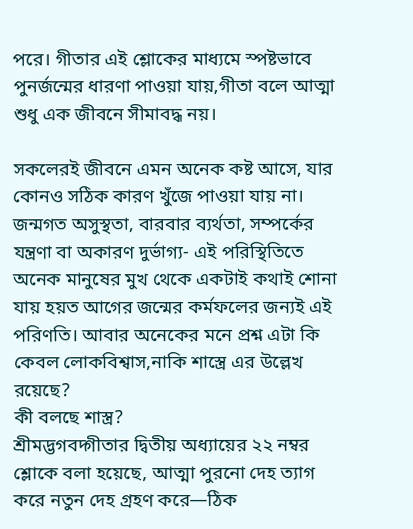পরে। গীতার এই শ্লোকের মাধ্যমে স্পষ্টভাবে পুনর্জন্মের ধারণা পাওয়া যায়,গীতা বলে আত্মা শুধু এক জীবনে সীমাবদ্ধ নয়।

সকলেরই জীবনে এমন অনেক কষ্ট আসে, যার কোনও সঠিক কারণ খুঁজে পাওয়া যায় না। জন্মগত অসুস্থতা, বারবার ব্যর্থতা, সম্পর্কের যন্ত্রণা বা অকারণ দুর্ভাগ্য- এই পরিস্থিতিতে অনেক মানুষের মুখ থেকে একটাই কথাই শোনা যায় হয়ত আগের জন্মের কর্মফলের জন্যই এই পরিণতি। আবার অনেকের মনে প্রশ্ন এটা কি কেবল লোকবিশ্বাস,নাকি শাস্ত্রে এর উল্লেখ রয়েছে?
কী বলছে শাস্ত্র?
শ্রীমদ্ভগবদ্গীতার দ্বিতীয় অধ্যায়ের ২২ নম্বর শ্লোকে বলা হয়েছে, আত্মা পুরনো দেহ ত্যাগ করে নতুন দেহ গ্রহণ করে—ঠিক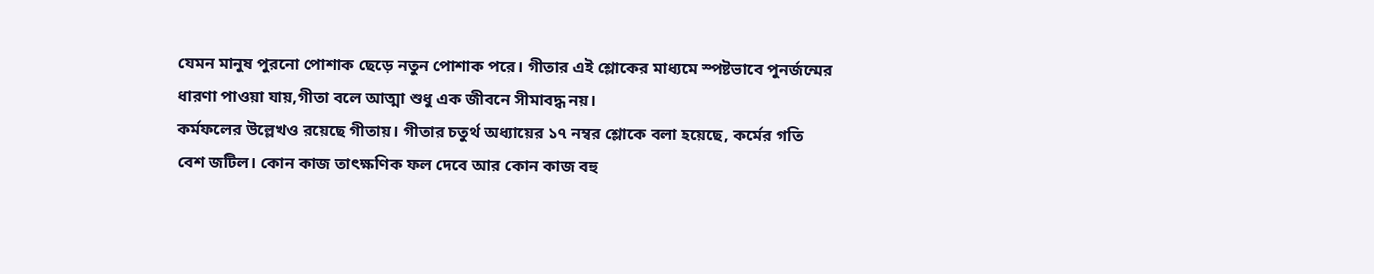যেমন মানুষ পুরনো পোশাক ছেড়ে নতুন পোশাক পরে। গীতার এই শ্লোকের মাধ্যমে স্পষ্টভাবে পুনর্জন্মের ধারণা পাওয়া যায়,গীতা বলে আত্মা শুধু এক জীবনে সীমাবদ্ধ নয়।
কর্মফলের উল্লেখও রয়েছে গীতায়। গীতার চতুর্থ অধ্যায়ের ১৭ নম্বর শ্লোকে বলা হয়েছে, কর্মের গতি বেশ জটিল। কোন কাজ তাৎক্ষণিক ফল দেবে আর কোন কাজ বহু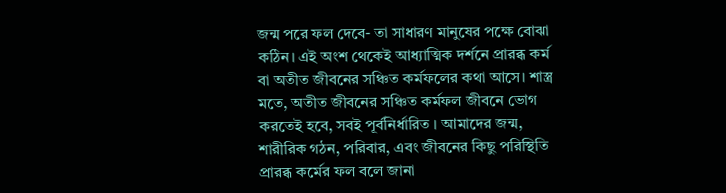জন্ম পরে ফল দেবে- তা সাধারণ মানুষের পক্ষে বোঝা কঠিন। এই অংশ থেকেই আধ্যাত্মিক দর্শনে প্রারব্ধ কর্ম বা অতীত জীবনের সঞ্চিত কর্মফলের কথা আসে। শাস্ত্র মতে, অতীত জীবনের সঞ্চিত কর্মফল জীবনে ভোগ করতেই হবে, সবই পূর্বনির্ধারিত । আমাদের জন্ম, শারীরিক গঠন, পরিবার, এবং জীবনের কিছু পরিস্থিতি প্রারব্ধ কর্মের ফল বলে জানা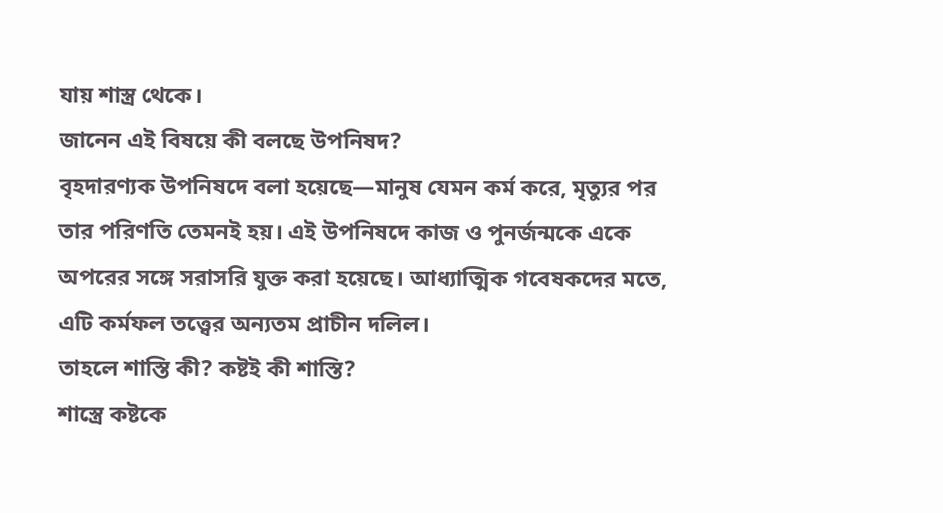যায় শাস্ত্র থেকে।
জানেন এই বিষয়ে কী বলছে উপনিষদ?
বৃহদারণ্যক উপনিষদে বলা হয়েছে—মানুষ যেমন কর্ম করে, মৃত্যুর পর তার পরিণতি তেমনই হয়। এই উপনিষদে কাজ ও পুনর্জন্মকে একে অপরের সঙ্গে সরাসরি যুক্ত করা হয়েছে। আধ্যাত্মিক গবেষকদের মতে, এটি কর্মফল তত্ত্বের অন্যতম প্রাচীন দলিল।
তাহলে শাস্তি কী? কষ্টই কী শাস্তি?
শাস্ত্রে কষ্টকে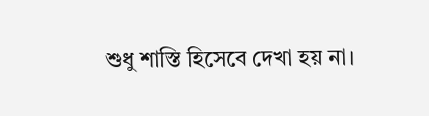শুধু শাস্তি হিসেবে দেখা হয় না।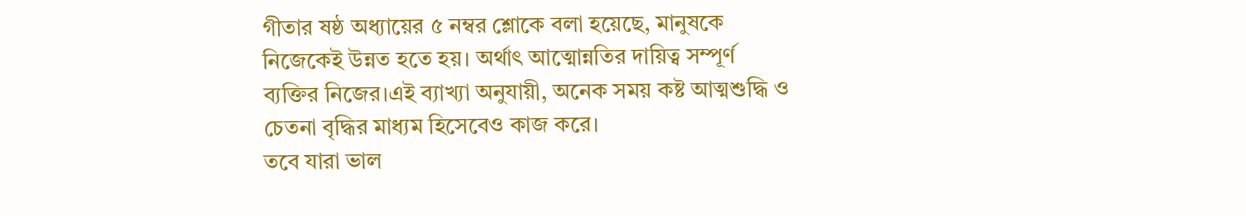গীতার ষষ্ঠ অধ্যায়ের ৫ নম্বর শ্লোকে বলা হয়েছে, মানুষকে নিজেকেই উন্নত হতে হয়। অর্থাৎ আত্মোন্নতির দায়িত্ব সম্পূর্ণ ব্যক্তির নিজের।এই ব্যাখ্যা অনুযায়ী, অনেক সময় কষ্ট আত্মশুদ্ধি ও চেতনা বৃদ্ধির মাধ্যম হিসেবেও কাজ করে।
তবে যারা ভাল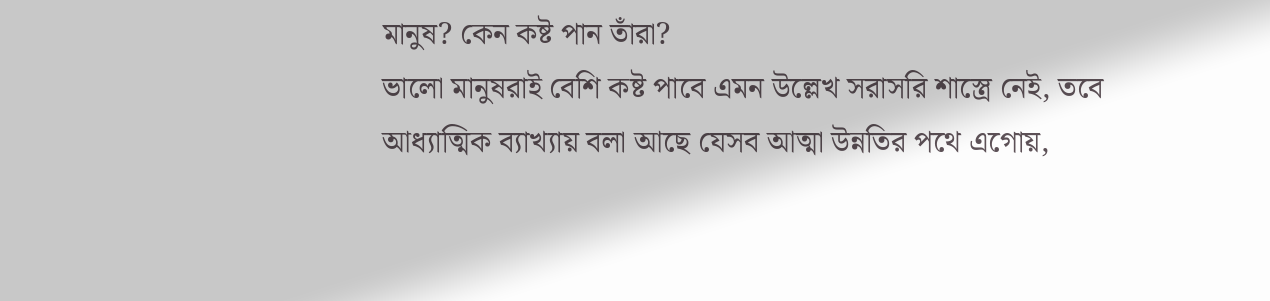মানুষ? কেন কষ্ট পান তাঁরা?
ভালো মানুষরাই বেশি কষ্ট পাবে এমন উল্লেখ সরাসরি শাস্ত্রে নেই, তবে আধ্যাত্মিক ব্যাখ্যায় বলা আছে যেসব আত্মা উন্নতির পথে এগোয়,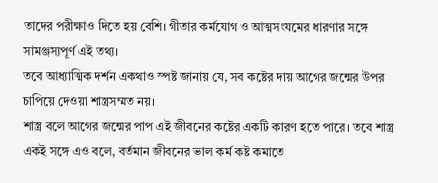তাদের পরীক্ষাও দিতে হয় বেশি। গীতার কর্মযোগ ও আত্মসংযমের ধারণার সঙ্গে সামঞ্জস্যপূর্ণ এই তথ্য।
তবে আধ্যাত্মিক দর্শন একথাও স্পষ্ট জানায় যে, সব কষ্টের দায় আগের জন্মের উপর চাপিয়ে দেওয়া শাস্ত্রসম্মত নয়।
শাস্ত্র বলে আগের জন্মের পাপ এই জীবনের কষ্টের একটি কারণ হতে পারে। তবে শাস্ত্র একই সঙ্গে এও বলে, বর্তমান জীবনের ভাল কর্ম কষ্ট কমাতে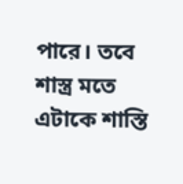পারে। তবে শাস্ত্র মতে এটাকে শাস্তি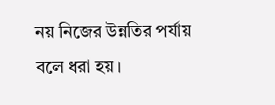নয় নিজের উন্নতির পর্যায় বলে ধরা হয়।